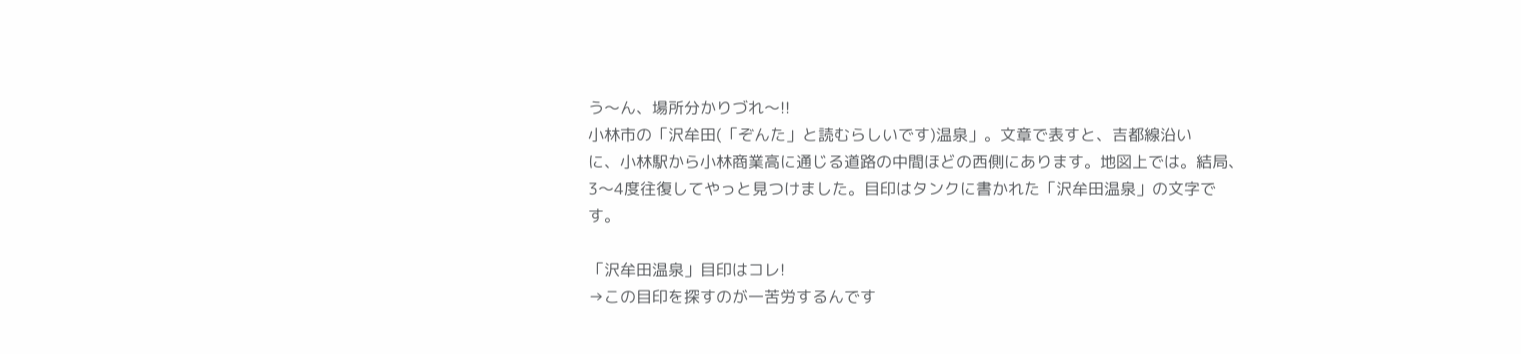う〜ん、場所分かりづれ〜!!
小林市の「沢牟田(「ぞんた」と読むらしいです)温泉」。文章で表すと、吉都線沿い
に、小林駅から小林商業高に通じる道路の中間ほどの西側にあります。地図上では。結局、
3〜4度往復してやっと見つけました。目印はタンクに書かれた「沢牟田温泉」の文字で
す。

「沢牟田温泉」目印はコレ!
→この目印を探すのが一苦労するんです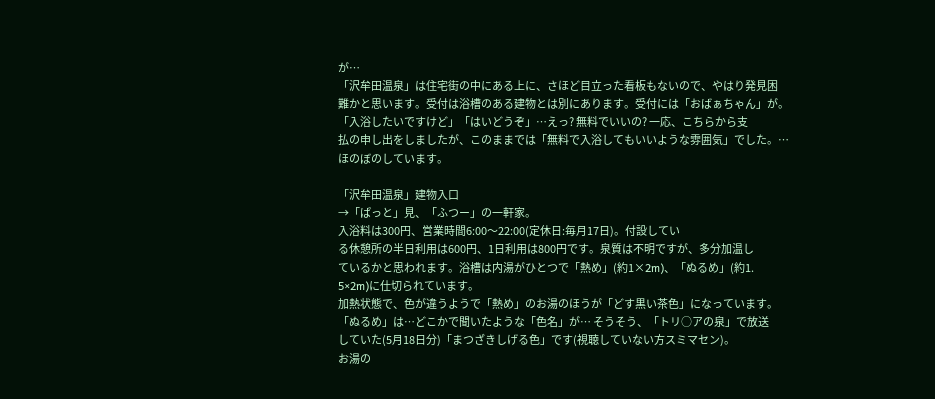が…
「沢牟田温泉」は住宅街の中にある上に、さほど目立った看板もないので、やはり発見困
難かと思います。受付は浴槽のある建物とは別にあります。受付には「おばぁちゃん」が。
「入浴したいですけど」「はいどうぞ」…えっ? 無料でいいの? 一応、こちらから支
払の申し出をしましたが、このままでは「無料で入浴してもいいような雰囲気」でした。…
ほのぼのしています。

「沢牟田温泉」建物入口
→「ぱっと」見、「ふつー」の一軒家。
入浴料は300円、営業時間6:00〜22:00(定休日:毎月17日)。付設してい
る休憩所の半日利用は600円、1日利用は800円です。泉質は不明ですが、多分加温し
ているかと思われます。浴槽は内湯がひとつで「熱め」(約1×2m)、「ぬるめ」(約1.
5×2m)に仕切られています。
加熱状態で、色が違うようで「熱め」のお湯のほうが「どす黒い茶色」になっています。
「ぬるめ」は…どこかで聞いたような「色名」が… そうそう、「トリ○アの泉」で放送
していた(5月18日分)「まつざきしげる色」です(視聴していない方スミマセン)。
お湯の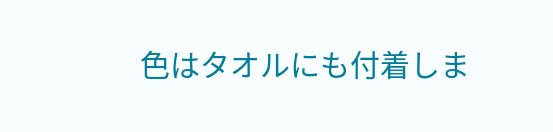色はタオルにも付着しま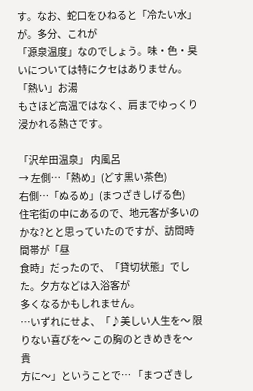す。なお、蛇口をひねると「冷たい水」が。多分、これが
「源泉温度」なのでしょう。味・色・臭いについては特にクセはありません。「熱い」お湯
もさほど高温ではなく、肩までゆっくり浸かれる熱さです。

「沢牟田温泉」 内風呂
→ 左側…「熱め」(どす黒い茶色)
右側…「ぬるめ」(まつざきしげる色)
住宅街の中にあるので、地元客が多いのかな?とと思っていたのですが、訪問時間帯が「昼
食時」だったので、「貸切状態」でした。夕方などは入浴客が
多くなるかもしれません。
…いずれにせよ、「♪美しい人生を〜 限りない喜びを〜 この胸のときめきを〜 貴
方に〜」ということで… 「まつざきし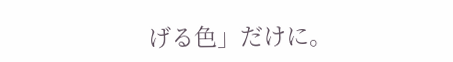げる色」だけに。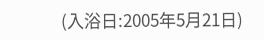(入浴日:2005年5月21日)